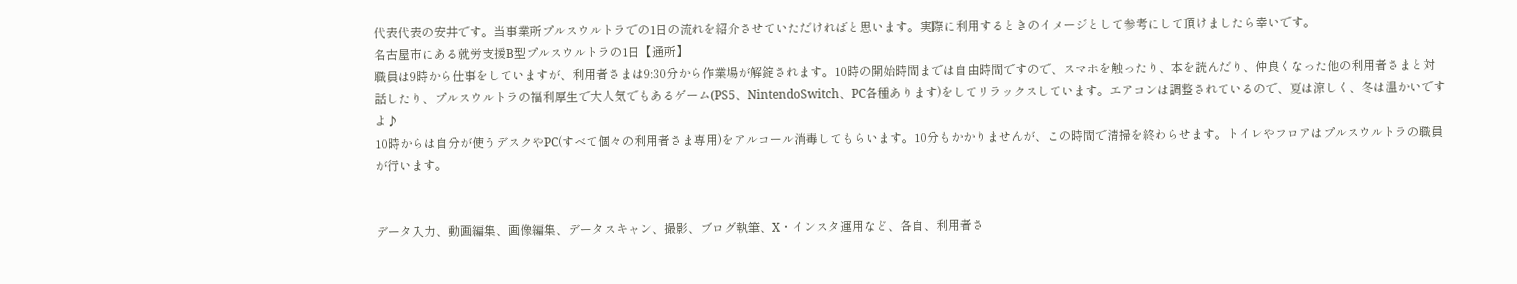代表代表の安井です。当事業所プルスウルトラでの1日の流れを紹介させていただければと思います。実際に利用するときのイメージとして参考にして頂けましたら幸いです。
名古屋市にある就労支援B型プルスウルトラの1日【通所】
職員は9時から仕事をしていますが、利用者さまは9:30分から作業場が解錠されます。10時の開始時間までは自由時間ですので、スマホを触ったり、本を読んだり、仲良くなった他の利用者さまと対話したり、プルスウルトラの福利厚生で大人気でもあるゲーム(PS5、NintendoSwitch、PC各種あります)をしてリラックスしています。エアコンは調整されているので、夏は涼しく、冬は温かいですよ♪
10時からは自分が使うデスクやPC(すべて個々の利用者さま専用)をアルコール消毒してもらいます。10分もかかりませんが、この時間で清掃を終わらせます。トイレやフロアはプルスウルトラの職員が行います。


データ入力、動画編集、画像編集、データスキャン、撮影、ブログ執筆、X・インスタ運用など、各自、利用者さ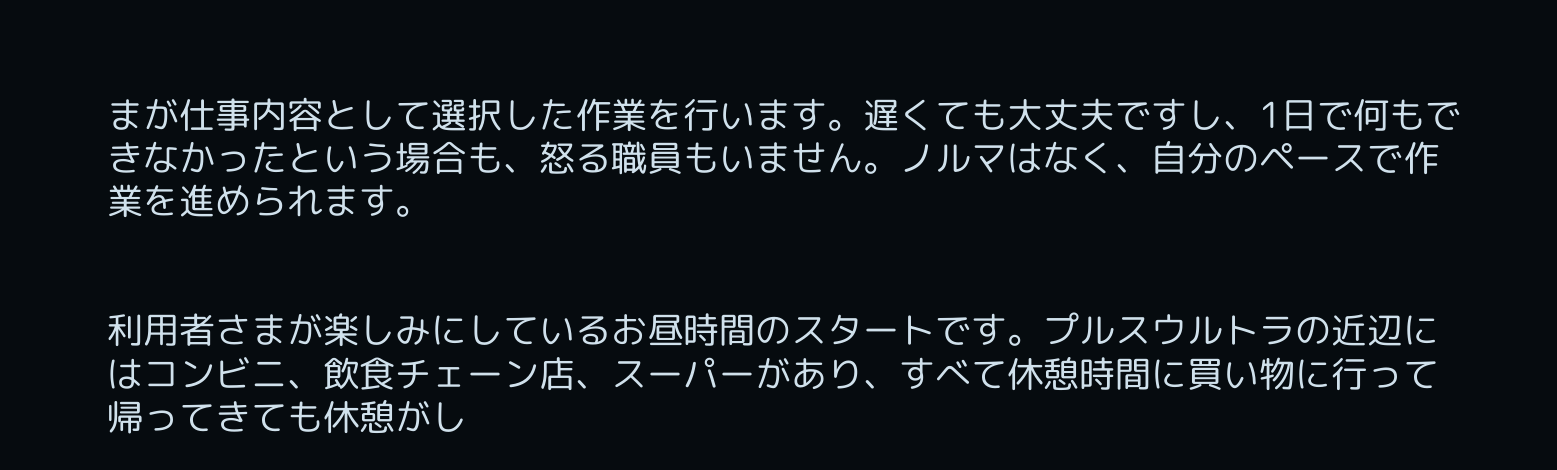まが仕事内容として選択した作業を行います。遅くても大丈夫ですし、1日で何もできなかったという場合も、怒る職員もいません。ノルマはなく、自分のペースで作業を進められます。


利用者さまが楽しみにしているお昼時間のスタートです。プルスウルトラの近辺にはコンビニ、飲食チェーン店、スーパーがあり、すべて休憩時間に買い物に行って帰ってきても休憩がし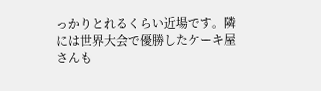っかりとれるくらい近場です。隣には世界大会で優勝したケーキ屋さんも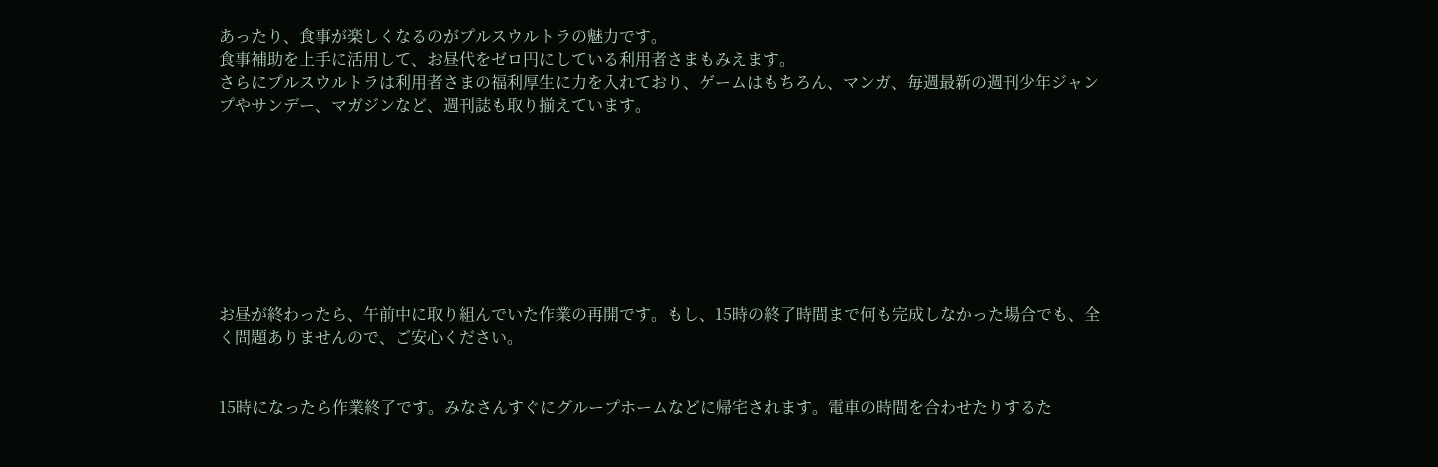あったり、食事が楽しくなるのがプルスウルトラの魅力です。
食事補助を上手に活用して、お昼代をゼロ円にしている利用者さまもみえます。
さらにプルスウルトラは利用者さまの福利厚生に力を入れており、ゲームはもちろん、マンガ、毎週最新の週刊少年ジャンプやサンデー、マガジンなど、週刊誌も取り揃えています。








お昼が終わったら、午前中に取り組んでいた作業の再開です。もし、15時の終了時間まで何も完成しなかった場合でも、全く問題ありませんので、ご安心ください。


15時になったら作業終了です。みなさんすぐにグループホームなどに帰宅されます。電車の時間を合わせたりするた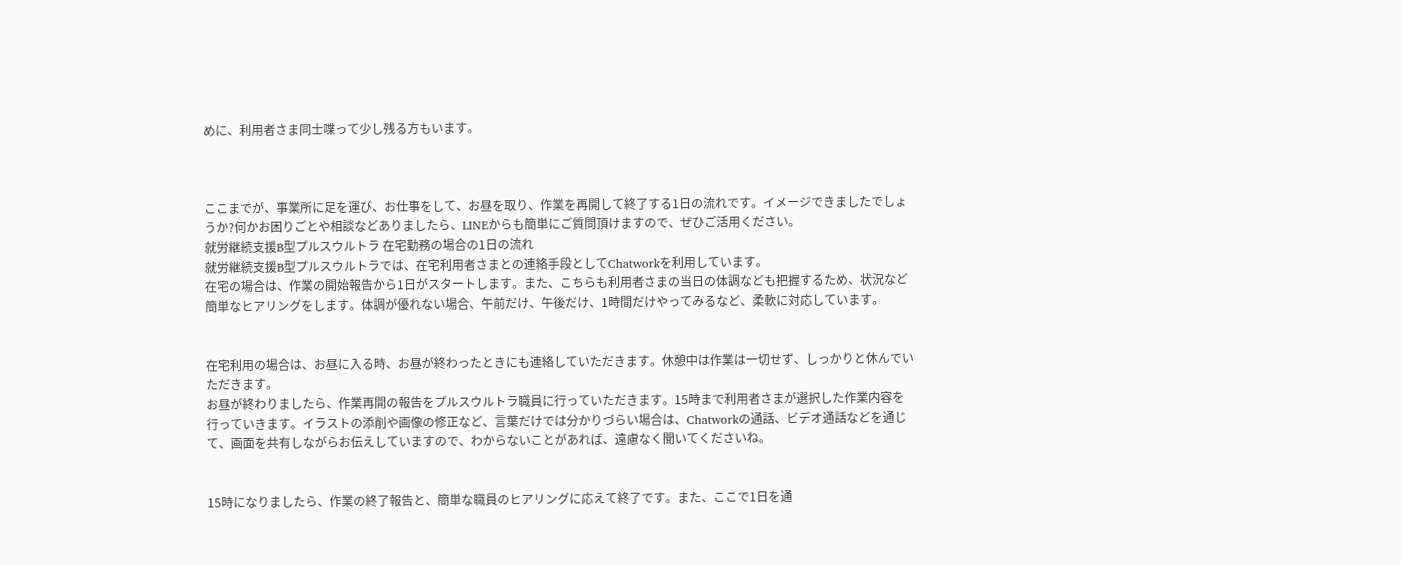めに、利用者さま同士喋って少し残る方もいます。



ここまでが、事業所に足を運び、お仕事をして、お昼を取り、作業を再開して終了する1日の流れです。イメージできましたでしょうか?何かお困りごとや相談などありましたら、LINEからも簡単にご質問頂けますので、ぜひご活用ください。
就労継続支援B型プルスウルトラ 在宅勤務の場合の1日の流れ
就労継続支援B型プルスウルトラでは、在宅利用者さまとの連絡手段としてChatworkを利用しています。
在宅の場合は、作業の開始報告から1日がスタートします。また、こちらも利用者さまの当日の体調なども把握するため、状況など簡単なヒアリングをします。体調が優れない場合、午前だけ、午後だけ、1時間だけやってみるなど、柔軟に対応しています。


在宅利用の場合は、お昼に入る時、お昼が終わったときにも連絡していただきます。休憩中は作業は一切せず、しっかりと休んでいただきます。
お昼が終わりましたら、作業再開の報告をプルスウルトラ職員に行っていただきます。15時まで利用者さまが選択した作業内容を行っていきます。イラストの添削や画像の修正など、言葉だけでは分かりづらい場合は、Chatworkの通話、ビデオ通話などを通じて、画面を共有しながらお伝えしていますので、わからないことがあれば、遠慮なく聞いてくださいね。


15時になりましたら、作業の終了報告と、簡単な職員のヒアリングに応えて終了です。また、ここで1日を通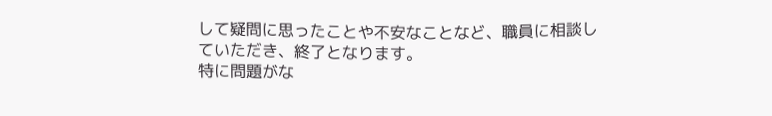して疑問に思ったことや不安なことなど、職員に相談していただき、終了となります。
特に問題がな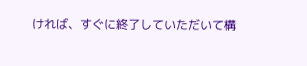ければ、すぐに終了していただいて構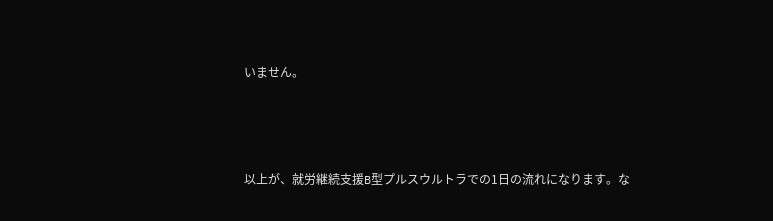いません。



以上が、就労継続支援B型プルスウルトラでの1日の流れになります。な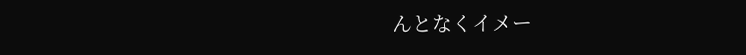んとなくイメー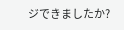ジできましたか?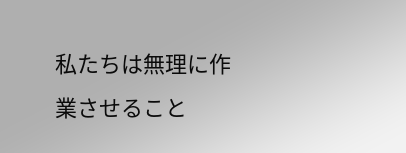私たちは無理に作業させること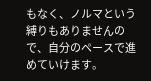もなく、ノルマという縛りもありませんので、自分のペースで進めていけます。